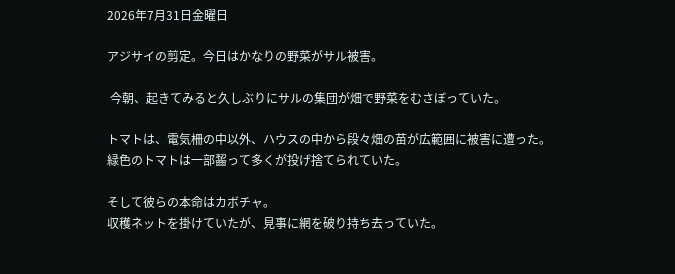2026年7月31日金曜日

アジサイの剪定。今日はかなりの野菜がサル被害。

 今朝、起きてみると久しぶりにサルの集団が畑で野菜をむさぼっていた。

トマトは、電気柵の中以外、ハウスの中から段々畑の苗が広範囲に被害に遭った。
緑色のトマトは一部齧って多くが投げ捨てられていた。

そして彼らの本命はカボチャ。
収穫ネットを掛けていたが、見事に網を破り持ち去っていた。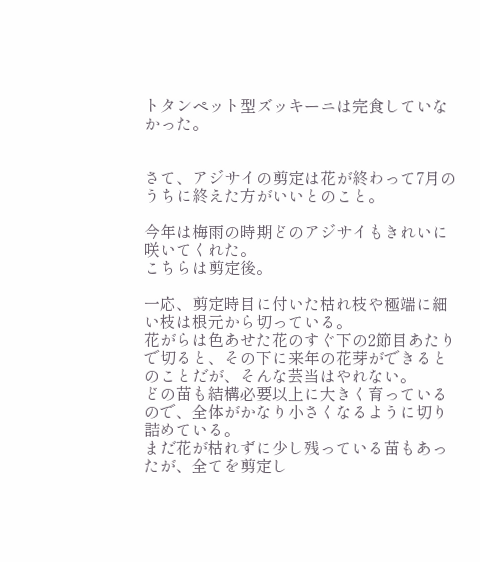トタンペット型ズッキーニは完食していなかった。


さて、アジサイの剪定は花が終わって7月のうちに終えた方がいいとのこと。

今年は梅雨の時期どのアジサイもきれいに咲いてくれた。
こちらは剪定後。

一応、剪定時目に付いた枯れ枝や極端に細い枝は根元から切っている。
花がらは色あせた花のすぐ下の2節目あたりで切ると、その下に来年の花芽ができるとのことだが、そんな芸当はやれない。
どの苗も結構必要以上に大きく育っているので、全体がかなり小さくなるように切り詰めている。
まだ花が枯れずに少し残っている苗もあったが、全てを剪定し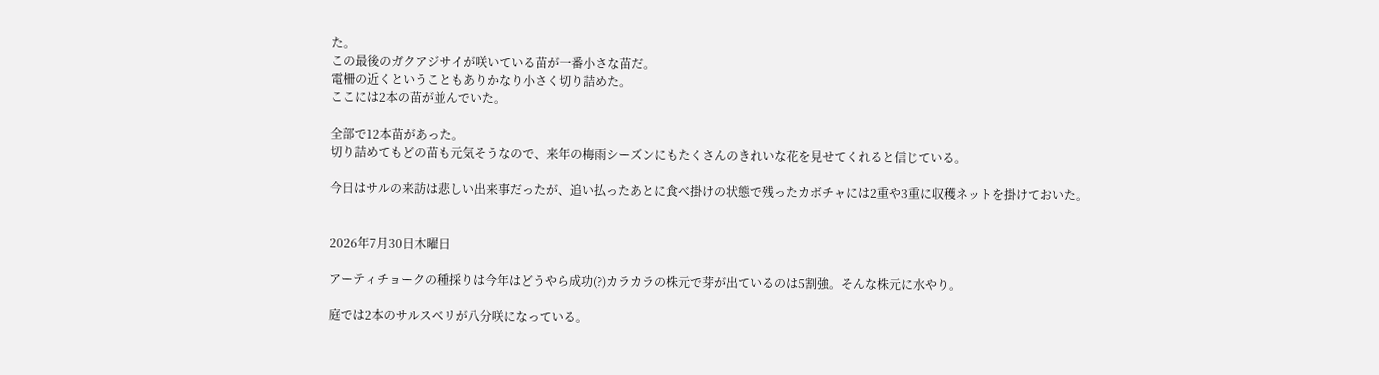た。
この最後のガクアジサイが咲いている苗が一番小さな苗だ。
電柵の近くということもありかなり小さく切り詰めた。
ここには2本の苗が並んでいた。

全部で12本苗があった。
切り詰めてもどの苗も元気そうなので、来年の梅雨シーズンにもたくさんのきれいな花を見せてくれると信じている。

今日はサルの来訪は悲しい出来事だったが、追い払ったあとに食べ掛けの状態で残ったカボチャには2重や3重に収穫ネットを掛けておいた。


2026年7月30日木曜日

アーティチョークの種採りは今年はどうやら成功(?)カラカラの株元で芽が出ているのは5割強。そんな株元に水やり。

庭では2本のサルスベリが八分咲になっている。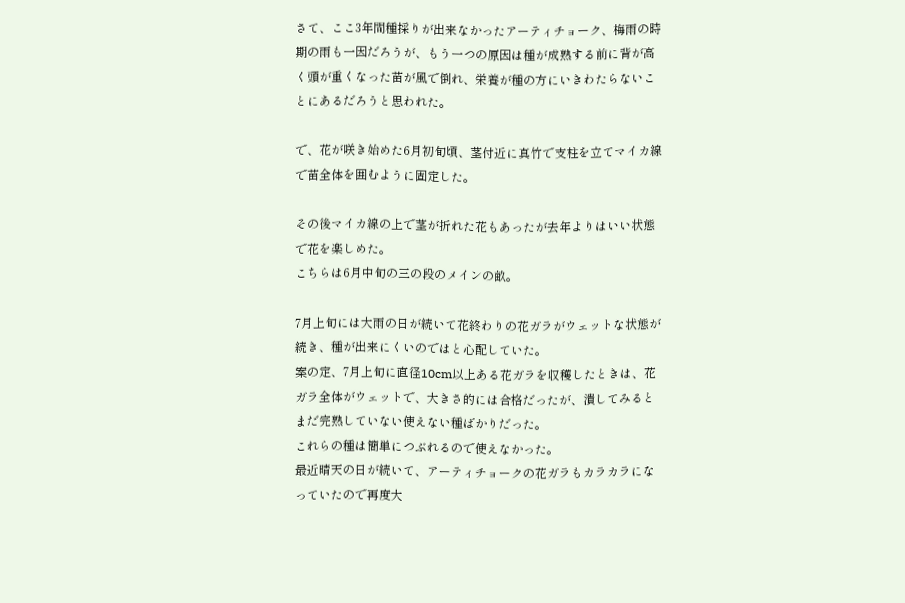さて、ここ3年間種採りが出来なかったアーティチョーク、梅雨の時期の雨も一因だろうが、もう一つの原因は種が成熟する前に背が高く頭が重くなった苗が風で倒れ、栄養が種の方にいきわたらないことにあるだろうと思われた。

で、花が咲き始めた6月初旬頃、茎付近に真竹で支柱を立てマイカ線で苗全体を囲むように固定した。

その後マイカ線の上で茎が折れた花もあったが去年よりはいい状態で花を楽しめた。
こちらは6月中旬の三の段のメインの畝。

7月上旬には大雨の日が続いて花終わりの花ガラがウェットな状態が続き、種が出来にくいのではと心配していた。
案の定、7月上旬に直径10cm以上ある花ガラを収穫したときは、花ガラ全体がウェットで、大きさ的には合格だったが、潰してみるとまだ完熟していない使えない種ばかりだった。
これらの種は簡単につぶれるので使えなかった。
最近晴天の日が続いて、アーティチョークの花ガラもカラカラになっていたので再度大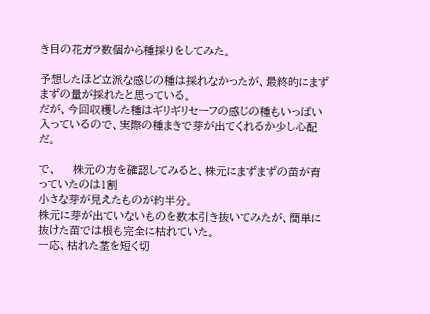き目の花ガラ数個から種採りをしてみた。

予想したほど立派な感じの種は採れなかったが、最終的にまずまずの量が採れたと思っている。
だが、今回収穫した種はギリギリセーフの感じの種もいっぱい入っているので、実際の種まきで芽が出てくれるか少し心配だ。

で、    株元の方を確認してみると、株元にまずまずの苗が育っていたのは1割
小さな芽が見えたものが約半分。
株元に芽が出ていないものを数本引き抜いてみたが、簡単に抜けた苗では根も完全に枯れていた。
一応、枯れた茎を短く切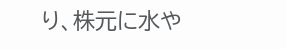り、株元に水や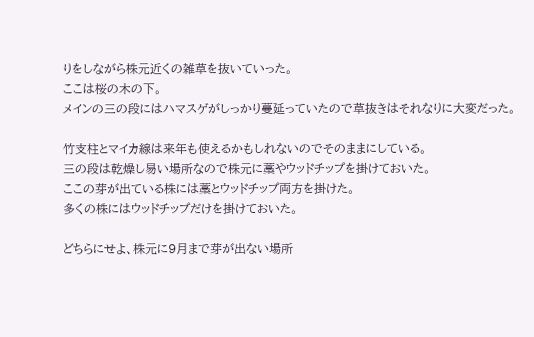りをしながら株元近くの雑草を抜いていった。
ここは桜の木の下。
メインの三の段にはハマスゲがしっかり蔓延っていたので草抜きはそれなりに大変だった。

竹支柱とマイカ線は来年も使えるかもしれないのでそのままにしている。
三の段は乾燥し易い場所なので株元に藁やウッドチップを掛けておいた。
ここの芽が出ている株には藁とウッドチップ両方を掛けた。
多くの株にはウッドチップだけを掛けておいた。

どちらにせよ、株元に9月まで芽が出ない場所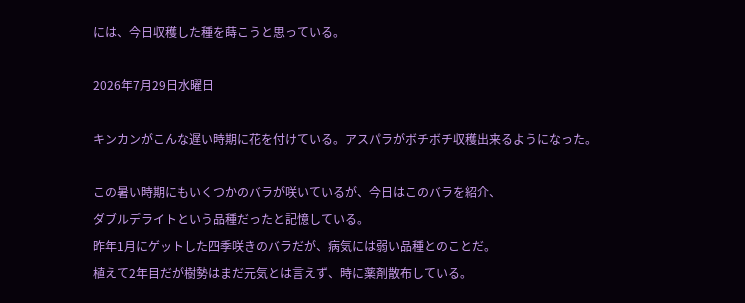には、今日収穫した種を蒔こうと思っている。

2026年7月29日水曜日

キンカンがこんな遅い時期に花を付けている。アスパラがボチボチ収穫出来るようになった。

この暑い時期にもいくつかのバラが咲いているが、今日はこのバラを紹介、
ダブルデライトという品種だったと記憶している。
昨年1月にゲットした四季咲きのバラだが、病気には弱い品種とのことだ。
植えて2年目だが樹勢はまだ元気とは言えず、時に薬剤散布している。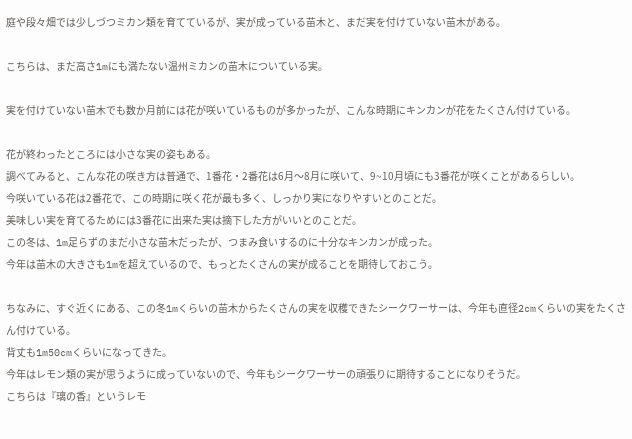庭や段々畑では少しづつミカン類を育てているが、実が成っている苗木と、まだ実を付けていない苗木がある。

こちらは、まだ高さ1mにも満たない温州ミカンの苗木についている実。

実を付けていない苗木でも数か月前には花が咲いているものが多かったが、こんな時期にキンカンが花をたくさん付けている。

花が終わったところには小さな実の姿もある。
調べてみると、こんな花の咲き方は普通で、1番花・2番花は6月〜8月に咲いて、9~10月頃にも3番花が咲くことがあるらしい。
今咲いている花は2番花で、この時期に咲く花が最も多く、しっかり実になりやすいとのことだ。
美味しい実を育てるためには3番花に出来た実は摘下した方がいいとのことだ。
この冬は、1m足らずのまだ小さな苗木だったが、つまみ食いするのに十分なキンカンが成った。
今年は苗木の大きさも1mを超えているので、もっとたくさんの実が成ることを期待しておこう。

ちなみに、すぐ近くにある、この冬1mくらいの苗木からたくさんの実を収穫できたシークワーサーは、今年も直径2cmくらいの実をたくさん付けている。
背丈も1m50cmくらいになってきた。
今年はレモン類の実が思うように成っていないので、今年もシークワーサーの頑張りに期待することになりそうだ。
こちらは『璃の香』というレモ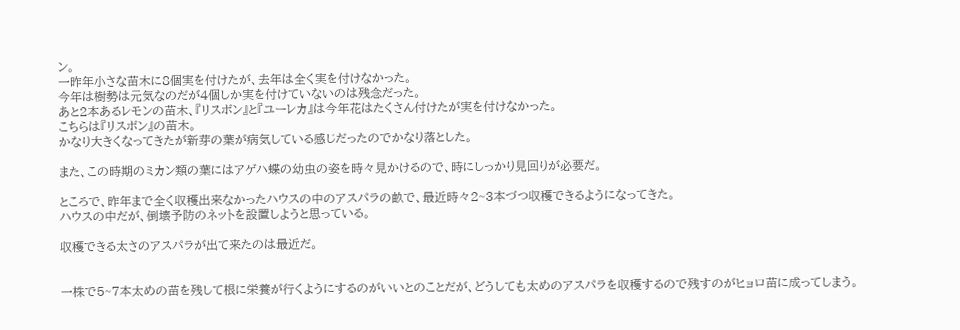ン。
一昨年小さな苗木に8個実を付けたが、去年は全く実を付けなかった。
今年は樹勢は元気なのだが4個しか実を付けていないのは残念だった。
あと2本あるレモンの苗木、『リスボン』と『ユーレカ』は今年花はたくさん付けたが実を付けなかった。
こちらは『リスボン』の苗木。
かなり大きくなってきたが新芽の葉が病気している感じだったのでかなり落とした。

また、この時期のミカン類の葉にはアゲハ蝶の幼虫の姿を時々見かけるので、時にしっかり見回りが必要だ。

ところで、昨年まで全く収穫出来なかったハウスの中のアスパラの畝で、最近時々2~3本づつ収穫できるようになってきた。
ハウスの中だが、倒壊予防のネットを設置しようと思っている。

収穫できる太さのアスパラが出て来たのは最近だ。


一株で5~7本太めの苗を残して根に栄養が行くようにするのがいいとのことだが、どうしても太めのアスパラを収穫するので残すのがヒョロ苗に成ってしまう。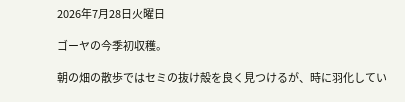2026年7月28日火曜日

ゴーヤの今季初収穫。

朝の畑の散歩ではセミの抜け殻を良く見つけるが、時に羽化してい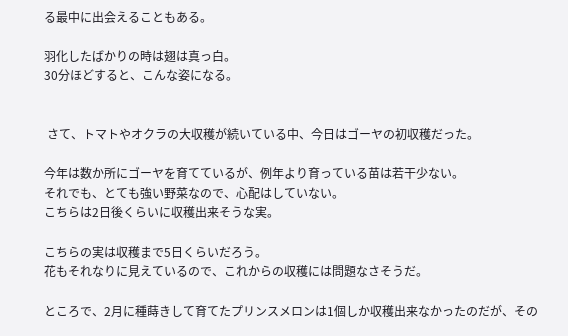る最中に出会えることもある。

羽化したばかりの時は翅は真っ白。
30分ほどすると、こんな姿になる。


 さて、トマトやオクラの大収穫が続いている中、今日はゴーヤの初収穫だった。

今年は数か所にゴーヤを育てているが、例年より育っている苗は若干少ない。
それでも、とても強い野菜なので、心配はしていない。
こちらは2日後くらいに収穫出来そうな実。

こちらの実は収穫まで5日くらいだろう。
花もそれなりに見えているので、これからの収穫には問題なさそうだ。

ところで、2月に種蒔きして育てたプリンスメロンは1個しか収穫出来なかったのだが、その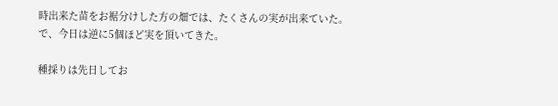時出来た苗をお裾分けした方の畑では、たくさんの実が出来ていた。
で、今日は逆に5個ほど実を頂いてきた。

種採りは先日してお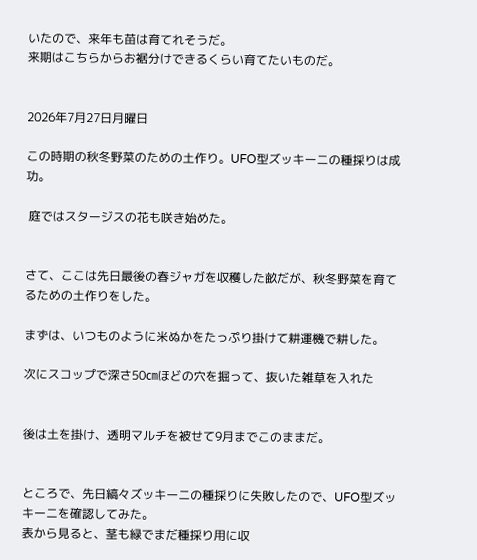いたので、来年も苗は育てれそうだ。
来期はこちらからお裾分けできるくらい育てたいものだ。


2026年7月27日月曜日

この時期の秋冬野菜のための土作り。UFO型ズッキーニの種採りは成功。

 庭ではスタージスの花も咲き始めた。


さて、ここは先日最後の春ジャガを収穫した畝だが、秋冬野菜を育てるための土作りをした。

まずは、いつものように米ぬかをたっぷり掛けて耕運機で耕した。

次にスコップで深さ50㎝ほどの穴を掘って、抜いた雑草を入れた


後は土を掛け、透明マルチを被せて9月までこのままだ。


ところで、先日縞々ズッキーニの種採りに失敗したので、UFO型ズッキーニを確認してみた。
表から見ると、茎も緑でまだ種採り用に収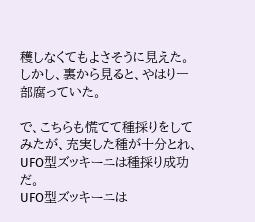穫しなくてもよさそうに見えた。
しかし、裏から見ると、やはり一部腐っていた。

で、こちらも慌てて種採りをしてみたが、充実した種が十分とれ、UFO型ズッキーニは種採り成功だ。
UFO型ズッキーニは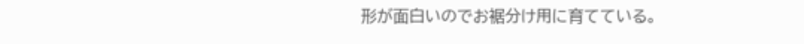形が面白いのでお裾分け用に育てている。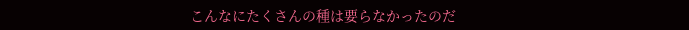こんなにたくさんの種は要らなかったのだ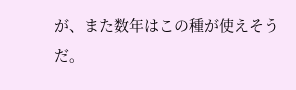が、また数年はこの種が使えそうだ。